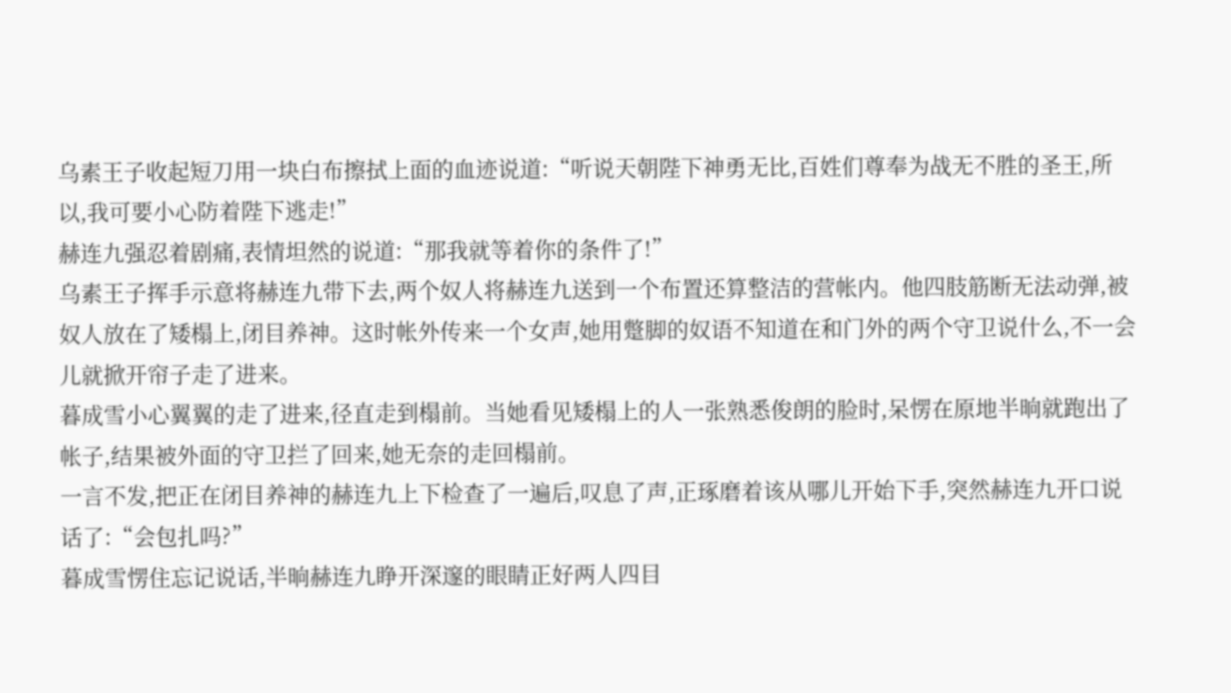乌素王子收起短刀用一块白布擦拭上面的血迹说道:“听说天朝陛下神勇无比,百姓们尊奉为战无不胜的圣王,所以,我可要小心防着陛下逃走!”
赫连九强忍着剧痛,表情坦然的说道:“那我就等着你的条件了!”
乌素王子挥手示意将赫连九带下去,两个奴人将赫连九送到一个布置还算整洁的营帐内。他四肢筋断无法动弹,被奴人放在了矮榻上,闭目养神。这时帐外传来一个女声,她用蹩脚的奴语不知道在和门外的两个守卫说什么,不一会儿就掀开帘子走了进来。
暮成雪小心翼翼的走了进来,径直走到榻前。当她看见矮榻上的人一张熟悉俊朗的脸时,呆愣在原地半晌就跑出了帐子,结果被外面的守卫拦了回来,她无奈的走回榻前。
一言不发,把正在闭目养神的赫连九上下检查了一遍后,叹息了声,正琢磨着该从哪儿开始下手,突然赫连九开口说话了:“会包扎吗?”
暮成雪愣住忘记说话,半晌赫连九睁开深邃的眼睛正好两人四目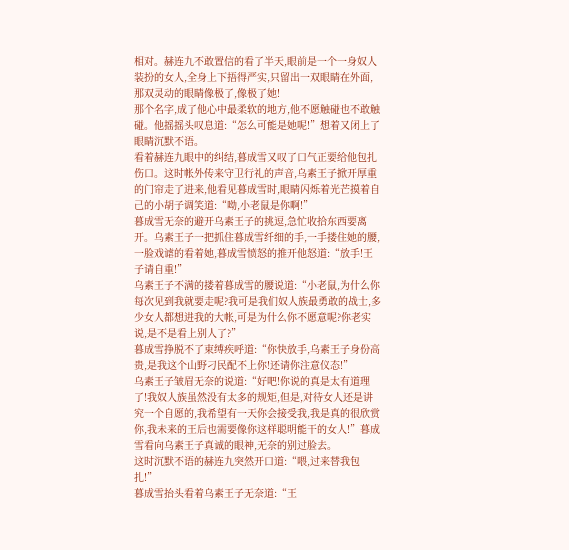相对。赫连九不敢置信的看了半天,眼前是一个一身奴人装扮的女人,全身上下捂得严实,只留出一双眼睛在外面,那双灵动的眼睛像极了,像极了她!
那个名字,成了他心中最柔软的地方,他不愿触碰也不敢触碰。他摇摇头叹息道:“怎么可能是她呢!”想着又闭上了眼睛沉默不语。
看着赫连九眼中的纠结,暮成雪又叹了口气正要给他包扎伤口。这时帐外传来守卫行礼的声音,乌素王子掀开厚重的门帘走了进来,他看见暮成雪时,眼睛闪烁着光芒摸着自己的小胡子调笑道:“呦,小老鼠是你啊!”
暮成雪无奈的避开乌素王子的挑逗,急忙收拾东西要离开。乌素王子一把抓住暮成雪纤细的手,一手搂住她的腰,一脸戏谑的看着她,暮成雪愤怒的推开他怒道:“放手!王子请自重!”
乌素王子不满的搂着暮成雪的腰说道:“小老鼠,为什么你每次见到我就要走呢?我可是我们奴人族最勇敢的战士,多少女人都想进我的大帐,可是为什么你不愿意呢?你老实说,是不是看上别人了?”
暮成雪挣脱不了束缚疾呼道:“你快放手,乌素王子身份高贵,是我这个山野刁民配不上你!还请你注意仪态!”
乌素王子皱眉无奈的说道:“好吧!你说的真是太有道理了!我奴人族虽然没有太多的规矩,但是,对待女人还是讲究一个自愿的,我希望有一天你会接受我,我是真的很欣赏你,我未来的王后也需要像你这样聪明能干的女人!”暮成雪看向乌素王子真诚的眼神,无奈的别过脸去。
这时沉默不语的赫连九突然开口道:“喂,过来替我包扎!”
暮成雪抬头看着乌素王子无奈道:“王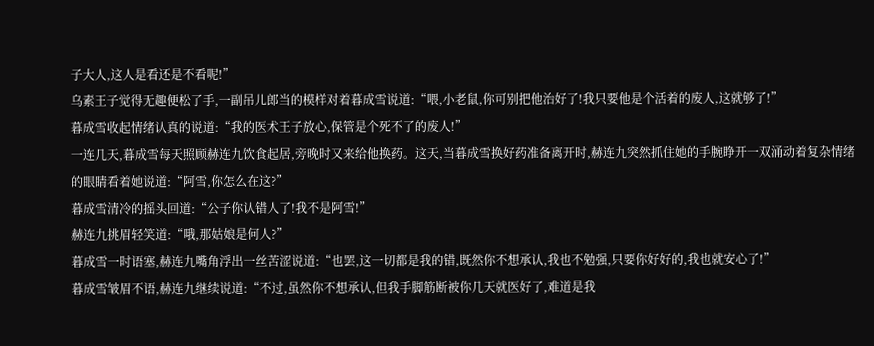子大人,这人是看还是不看呢!”
乌素王子觉得无趣便松了手,一副吊儿郎当的模样对着暮成雪说道:“喂,小老鼠,你可别把他治好了!我只要他是个活着的废人,这就够了!”
暮成雪收起情绪认真的说道:“我的医术王子放心,保管是个死不了的废人!”
一连几天,暮成雪每天照顾赫连九饮食起居,旁晚时又来给他换药。这天,当暮成雪换好药准备离开时,赫连九突然抓住她的手腕睁开一双涌动着复杂情绪的眼睛看着她说道:“阿雪,你怎么在这?”
暮成雪清冷的摇头回道:“公子你认错人了!我不是阿雪!”
赫连九挑眉轻笑道:“哦,那姑娘是何人?”
暮成雪一时语塞,赫连九嘴角浮出一丝苦涩说道:“也罢,这一切都是我的错,既然你不想承认,我也不勉强,只要你好好的,我也就安心了!”
暮成雪皱眉不语,赫连九继续说道:“不过,虽然你不想承认,但我手脚筋断被你几天就医好了,难道是我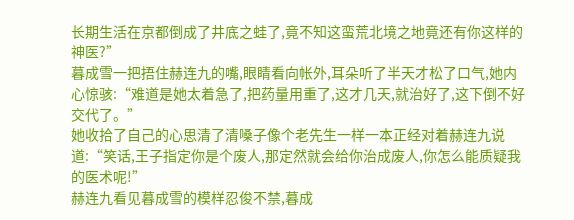长期生活在京都倒成了井底之蛙了,竟不知这蛮荒北境之地竟还有你这样的神医?”
暮成雪一把捂住赫连九的嘴,眼睛看向帐外,耳朵听了半天才松了口气,她内心惊骇:“难道是她太着急了,把药量用重了,这才几天,就治好了,这下倒不好交代了。”
她收拾了自己的心思清了清嗓子像个老先生一样一本正经对着赫连九说道:“笑话,王子指定你是个废人,那定然就会给你治成废人,你怎么能质疑我的医术呢!”
赫连九看见暮成雪的模样忍俊不禁,暮成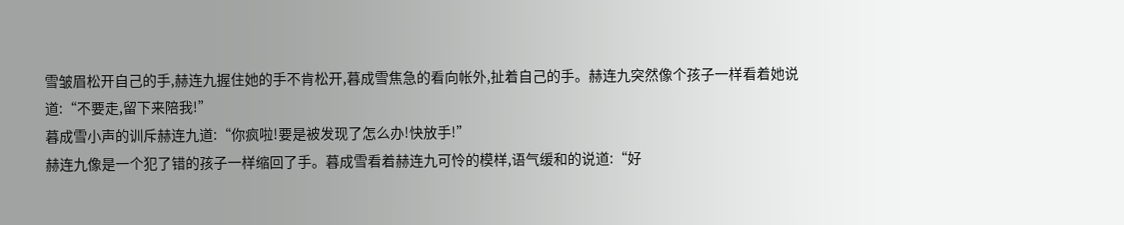雪皱眉松开自己的手,赫连九握住她的手不肯松开,暮成雪焦急的看向帐外,扯着自己的手。赫连九突然像个孩子一样看着她说道:“不要走,留下来陪我!”
暮成雪小声的训斥赫连九道:“你疯啦!要是被发现了怎么办!快放手!”
赫连九像是一个犯了错的孩子一样缩回了手。暮成雪看着赫连九可怜的模样,语气缓和的说道:“好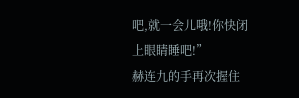吧,就一会儿哦!你快闭上眼睛睡吧!”
赫连九的手再次握住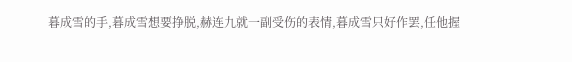暮成雪的手,暮成雪想要挣脱,赫连九就一副受伤的表情,暮成雪只好作罢,任他握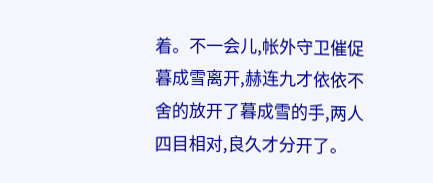着。不一会儿,帐外守卫催促暮成雪离开,赫连九才依依不舍的放开了暮成雪的手,两人四目相对,良久才分开了。